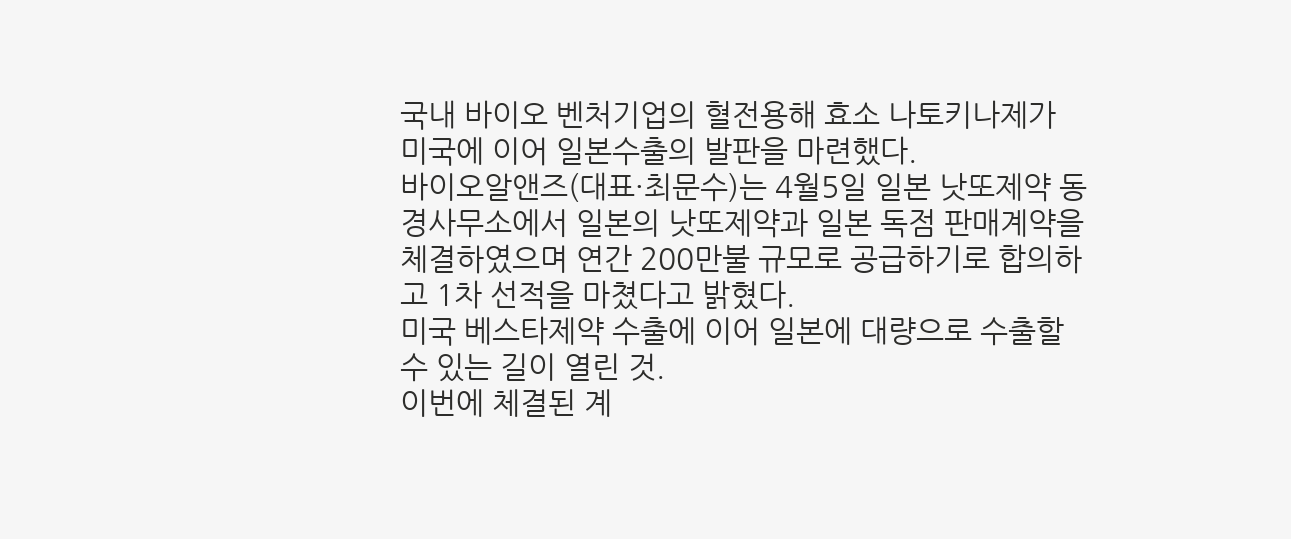국내 바이오 벤처기업의 혈전용해 효소 나토키나제가 미국에 이어 일본수출의 발판을 마련했다.
바이오알앤즈(대표·최문수)는 4월5일 일본 낫또제약 동경사무소에서 일본의 낫또제약과 일본 독점 판매계약을 체결하였으며 연간 200만불 규모로 공급하기로 합의하고 1차 선적을 마쳤다고 밝혔다.
미국 베스타제약 수출에 이어 일본에 대량으로 수출할 수 있는 길이 열린 것.
이번에 체결된 계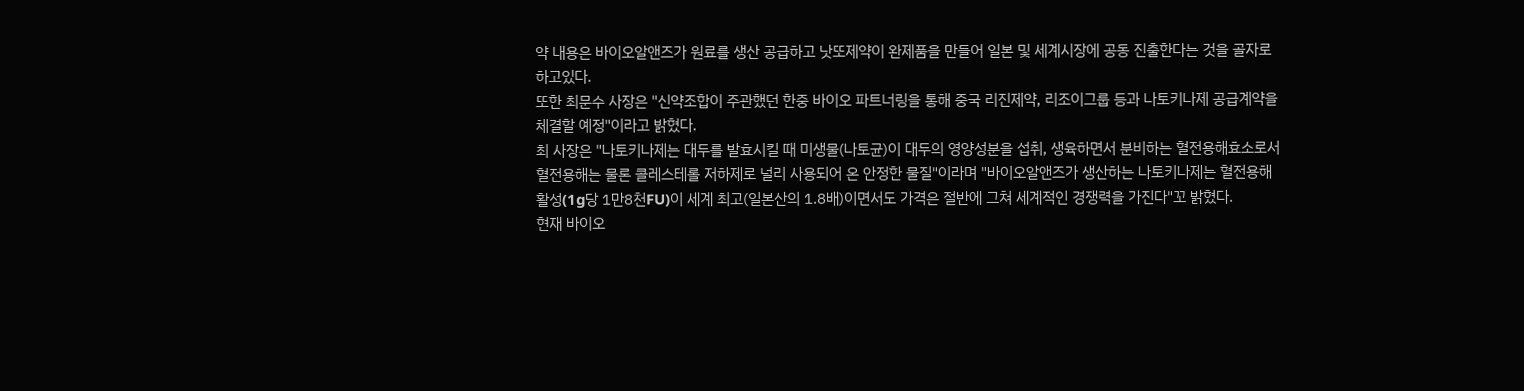약 내용은 바이오알앤즈가 원료를 생산 공급하고 낫또제약이 완제품을 만들어 일본 및 세계시장에 공동 진출한다는 것을 골자로 하고있다.
또한 최문수 사장은 "신약조합이 주관했던 한중 바이오 파트너링을 통해 중국 리진제약, 리조이그룹 등과 나토키나제 공급계약을 체결할 예정"이라고 밝혔다.
최 사장은 "나토키나제는 대두를 발효시킬 때 미생물(나토균)이 대두의 영양성분을 섭취, 생육하면서 분비하는 혈전용해효소로서 혈전용해는 물론 콜레스테롤 저하제로 널리 사용되어 온 안정한 물질"이라며 "바이오알앤즈가 생산하는 나토키나제는 혈전용해 활성(1g당 1만8천FU)이 세계 최고(일본산의 1.8배)이면서도 가격은 절반에 그쳐 세계적인 경쟁력을 가진다"꼬 밝혔다.
현재 바이오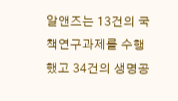알앤즈는 13건의 국책연구과제를 수행했고 34건의 생명공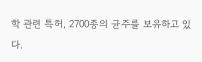학 관련 특허, 2700종의 균주를 보유하고 있다.